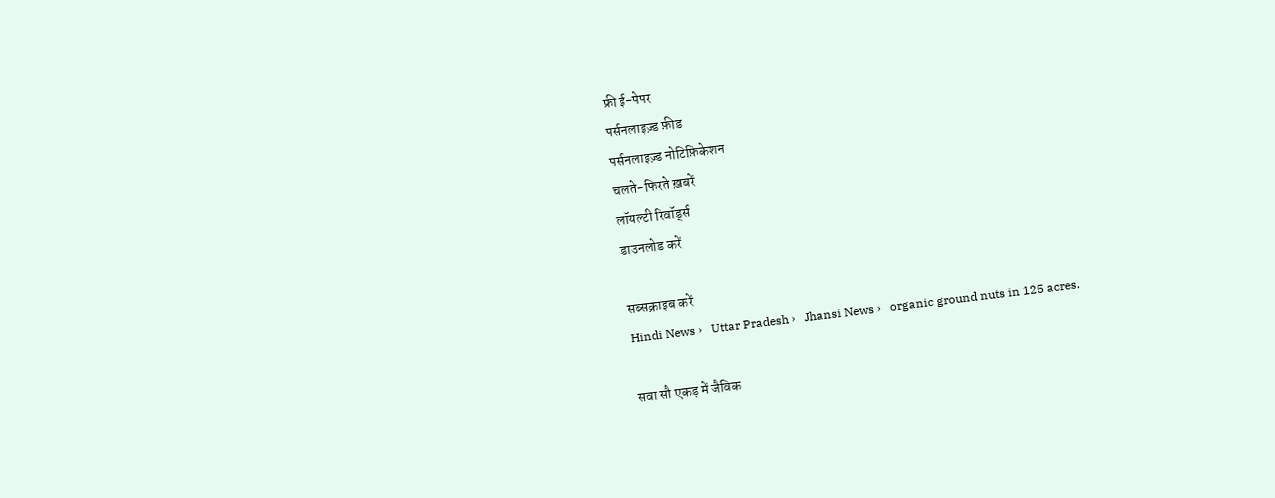फ्री ई-पेपर
पर्सनलाइज़्ड फ़ीड
पर्सनलाइज़्ड नोटिफ़िकेशन
चलते-फिरते ख़बरें
लॉयल्टी रिवॉर्ड्स
डाउनलोड करें

सब्सक्राइब करें
Hindi News ›   Uttar Pradesh ›   Jhansi News ›   organic ground nuts in 125 acres.

सवा सौ एकड़ में जैविक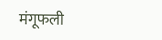मंगूफली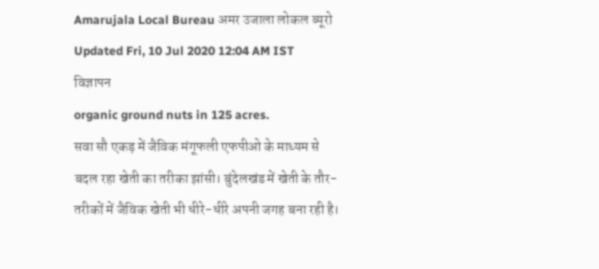Amarujala Local Bureau अमर उजाला लोकल ब्यूरो
Updated Fri, 10 Jul 2020 12:04 AM IST
विज्ञापन
organic ground nuts in 125 acres.
सवा सौ एकड़ में जैविक मंगूफली एफपीओ के माध्यम से बदल रहा खेती का तरीका झांसी। बुंदेलखंड में खेती के तौर-तरीकों में जैविक खेती भी धीरे-धीरे अपनी जगह बना रही है।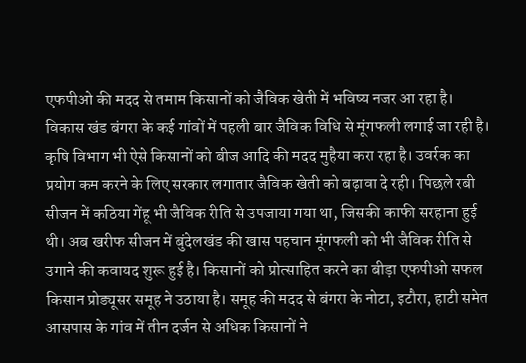एफपीओ की मदद से तमाम किसानों को जैविक खेती में भविष्य नजर आ रहा है। विकास खंड बंगरा के कई गांवों में पहली बार जैविक विधि से मूंगफली लगाई जा रही है। कृषि विभाग भी ऐसे किसानों को बीज आदि की मदद मुहैया करा रहा है। उवर्रक का प्रयोग कम करने के लिए सरकार लगातार जैविक खेती को बढ़ावा दे रही। पिछले रबी सीजन में कठिया गेंहू भी जैविक रीति से उपजाया गया था, जिसकी काफी सरहाना हुई थी। अब खरीफ सीजन में बुंदेलखंड की खास पहचान मूंगफली को भी जैविक रीति से उगाने की कवायद शुरू हुई है। किसानों को प्रोत्साहित करने का बीड़ा एफपीओ सफल किसान प्रोड्यूसर समूह ने उठाया है। समूह की मदद से बंगरा के नोटा, इटौरा, हाटी समेत आसपास के गांव में तीन दर्जन से अधिक किसानों ने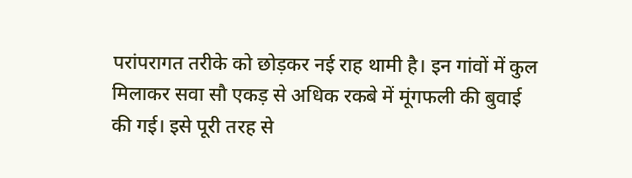परांपरागत तरीके को छोड़कर नई राह थामी है। इन गांवों में कुल मिलाकर सवा सौ एकड़ से अधिक रकबे में मूंगफली की बुवाई की गई। इसे पूरी तरह से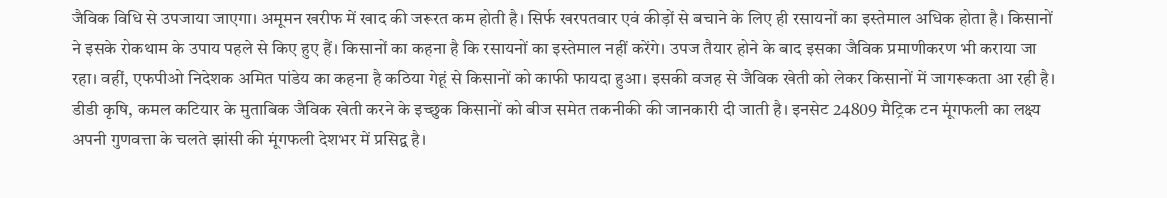जैविक विधि से उपजाया जाएगा। अमूमन खरीफ में खाद की जरूरत कम होती है। सिर्फ खरपतवार एवं कीड़ों से बचाने के लिए ही रसायनों का इस्तेमाल अधिक होता है। किसानों ने इसके रोकथाम के उपाय पहले से किए हुए हैं। किसानों का कहना है कि रसायनों का इस्तेमाल नहीं करेंगे। उपज तैयार होने के बाद इसका जैविक प्रमाणीकरण भी कराया जा रहा। वहीं, एफपीओ निदेशक अमित पांडेय का कहना है कठिया गेहूं से किसानों को काफी फायदा हुआ। इसकी वजह से जैविक खेती को लेकर किसानों में जागरूकता आ रही है। डीडी कृषि, कमल कटियार के मुताबिक जैविक खेती करने के इच्छुक किसानों को बीज समेत तकनीकी की जानकारी दी जाती है। इनसेट 24809 मैट्रिक टन मूंगफली का लक्ष्य अपनी गुणवत्ता के चलते झांसी की मूंगफली देशभर में प्रसिद्व है।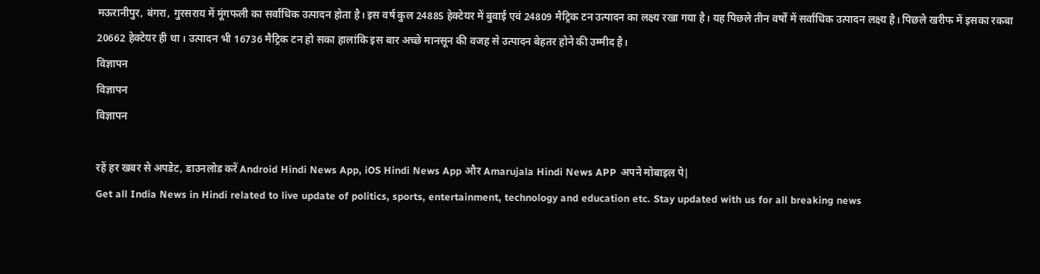मऊरानीपुर, बंगरा, गुरसराय में मूंगफली का सर्वाधिक उत्पादन होता है। इस वर्ष कुल 24885 हेक्टेयर में बुवाई एवं 24809 मैट्रिक टन उत्पादन का लक्ष्य रखा गया है। यह पिछले तीन वर्षों में सर्वाधिक उत्पादन लक्ष्य है। पिछले खरीफ में इसका रकबा 20662 हेक्टेयर ही था। उत्पादन भी 16736 मैट्रिक टन हो सका हालांकि इस बार अच्छे मानसून की वजह से उत्पादन बेहतर होने की उम्मीद है।
विज्ञापन
विज्ञापन
विज्ञापन

रहें हर खबर से अपडेट, डाउनलोड करें Android Hindi News App, iOS Hindi News App और Amarujala Hindi News APP अपने मोबाइल पे|
Get all India News in Hindi related to live update of politics, sports, entertainment, technology and education etc. Stay updated with us for all breaking news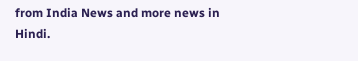from India News and more news in Hindi.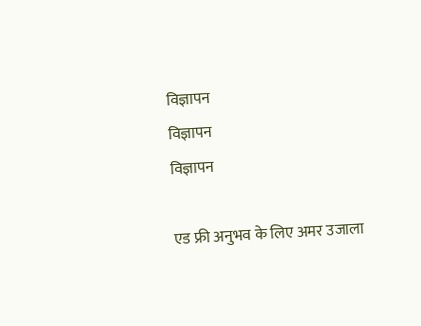विज्ञापन
विज्ञापन
विज्ञापन

एड फ्री अनुभव के लिए अमर उजाला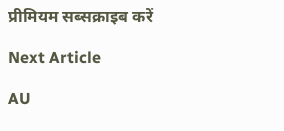प्रीमियम सब्सक्राइब करें

Next Article

AU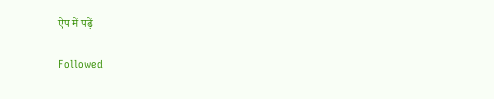ऐप में पढ़ें

Followed